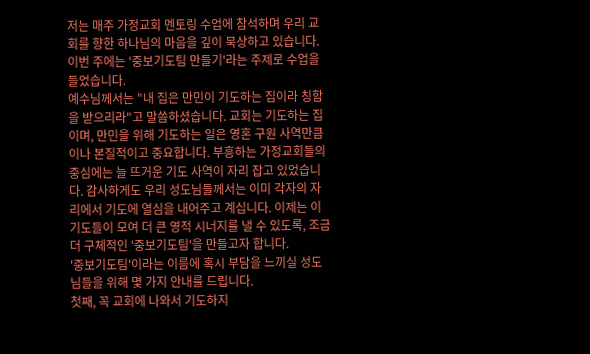저는 매주 가정교회 멘토링 수업에 참석하며 우리 교회를 향한 하나님의 마음을 깊이 묵상하고 있습니다. 이번 주에는 '중보기도팀 만들기'라는 주제로 수업을 들었습니다.
예수님께서는 "내 집은 만민이 기도하는 집이라 칭함을 받으리라"고 말씀하셨습니다. 교회는 기도하는 집이며, 만민을 위해 기도하는 일은 영혼 구원 사역만큼이나 본질적이고 중요합니다. 부흥하는 가정교회들의 중심에는 늘 뜨거운 기도 사역이 자리 잡고 있었습니다. 감사하게도 우리 성도님들께서는 이미 각자의 자리에서 기도에 열심을 내어주고 계십니다. 이제는 이 기도들이 모여 더 큰 영적 시너지를 낼 수 있도록, 조금 더 구체적인 '중보기도팀'을 만들고자 합니다.
'중보기도팀'이라는 이름에 혹시 부담을 느끼실 성도님들을 위해 몇 가지 안내를 드립니다.
첫째, 꼭 교회에 나와서 기도하지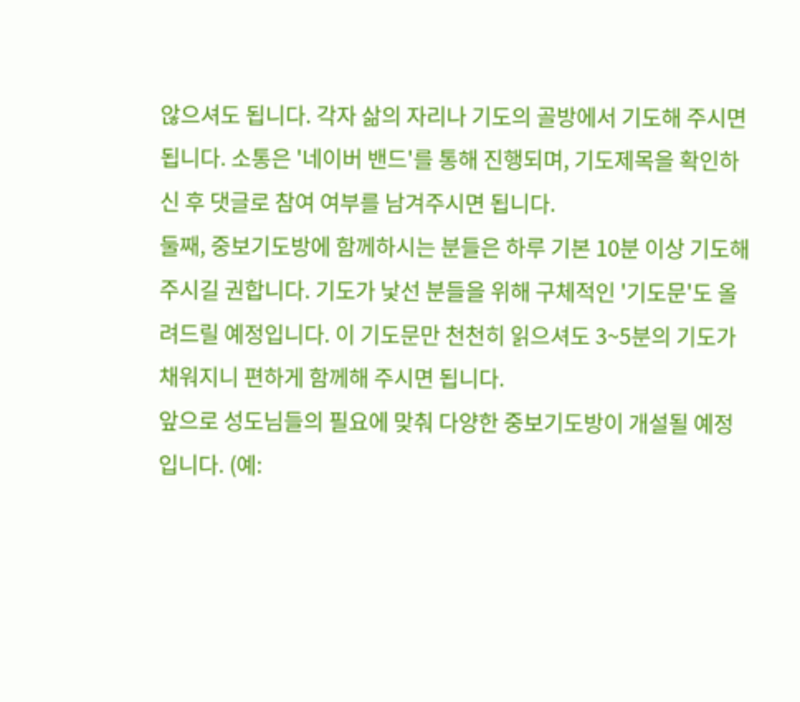않으셔도 됩니다. 각자 삶의 자리나 기도의 골방에서 기도해 주시면 됩니다. 소통은 '네이버 밴드'를 통해 진행되며, 기도제목을 확인하신 후 댓글로 참여 여부를 남겨주시면 됩니다.
둘째, 중보기도방에 함께하시는 분들은 하루 기본 10분 이상 기도해 주시길 권합니다. 기도가 낯선 분들을 위해 구체적인 '기도문'도 올려드릴 예정입니다. 이 기도문만 천천히 읽으셔도 3~5분의 기도가 채워지니 편하게 함께해 주시면 됩니다.
앞으로 성도님들의 필요에 맞춰 다양한 중보기도방이 개설될 예정입니다. (예: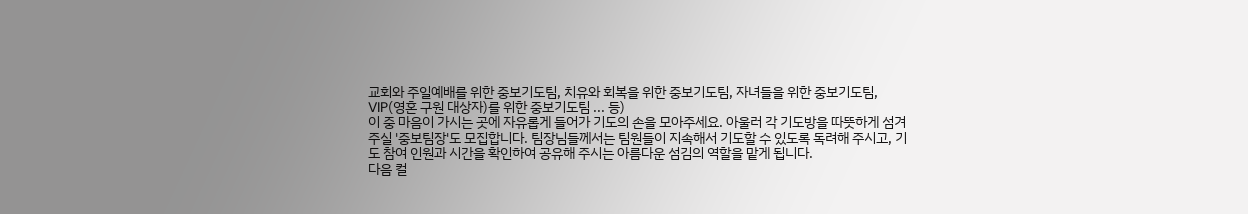교회와 주일예배를 위한 중보기도팀, 치유와 회복을 위한 중보기도팀, 자녀들을 위한 중보기도팀, VIP(영혼 구원 대상자)를 위한 중보기도팀 ... 등)
이 중 마음이 가시는 곳에 자유롭게 들어가 기도의 손을 모아주세요. 아울러 각 기도방을 따뜻하게 섬겨주실 '중보팀장'도 모집합니다. 팀장님들께서는 팀원들이 지속해서 기도할 수 있도록 독려해 주시고, 기도 참여 인원과 시간을 확인하여 공유해 주시는 아름다운 섬김의 역할을 맡게 됩니다.
다음 컬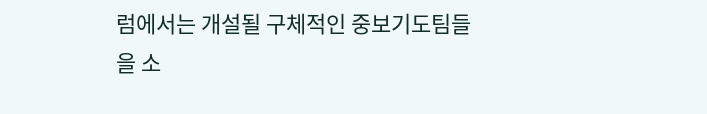럼에서는 개설될 구체적인 중보기도팀들을 소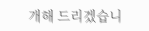개해 드리겠습니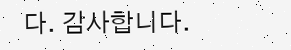다. 감사합니다.